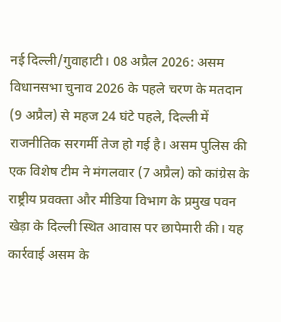नई दिल्ली/गुवाहाटी। 08 अप्रैल 2026: असम विधानसभा चुनाव 2026 के पहले चरण के मतदान (9 अप्रैल) से महज 24 घंटे पहले, दिल्ली में राजनीतिक सरगर्मी तेज हो गई है। असम पुलिस की एक विशेष टीम ने मंगलवार (7 अप्रैल) को कांग्रेस के राष्ट्रीय प्रवक्ता और मीडिया विभाग के प्रमुख पवन खेड़ा के दिल्ली स्थित आवास पर छापेमारी की। यह कार्रवाई असम के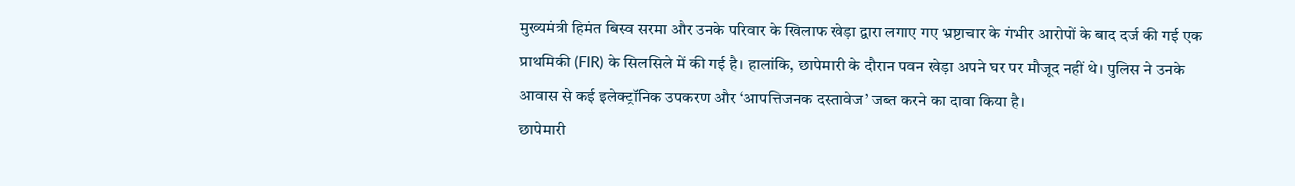मुख्यमंत्री हिमंत बिस्व सरमा और उनके परिवार के खिलाफ खेड़ा द्वारा लगाए गए भ्रष्टाचार के गंभीर आरोपों के बाद दर्ज की गई एक प्राथमिकी (FIR) के सिलसिले में की गई है। हालांकि, छापेमारी के दौरान पवन खेड़ा अपने घर पर मौजूद नहीं थे। पुलिस ने उनके आवास से कई इलेक्ट्रॉनिक उपकरण और ‘आपत्तिजनक दस्तावेज’ जब्त करने का दावा किया है।
छापेमारी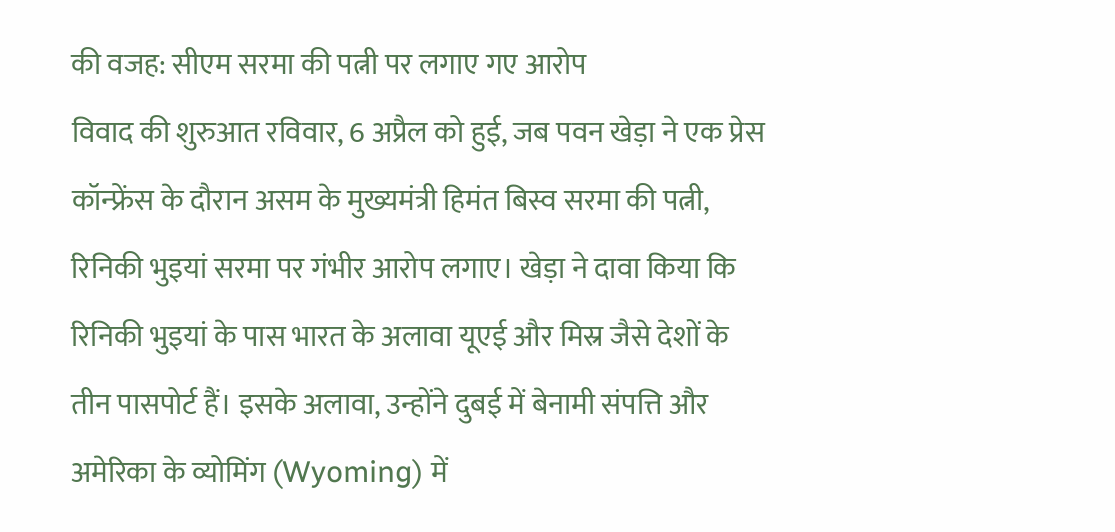की वजह: सीएम सरमा की पत्नी पर लगाए गए आरोप
विवाद की शुरुआत रविवार, 6 अप्रैल को हुई, जब पवन खेड़ा ने एक प्रेस कॉन्फ्रेंस के दौरान असम के मुख्यमंत्री हिमंत बिस्व सरमा की पत्नी, रिनिकी भुइयां सरमा पर गंभीर आरोप लगाए। खेड़ा ने दावा किया कि रिनिकी भुइयां के पास भारत के अलावा यूएई और मिस्र जैसे देशों के तीन पासपोर्ट हैं। इसके अलावा, उन्होंने दुबई में बेनामी संपत्ति और अमेरिका के व्योमिंग (Wyoming) में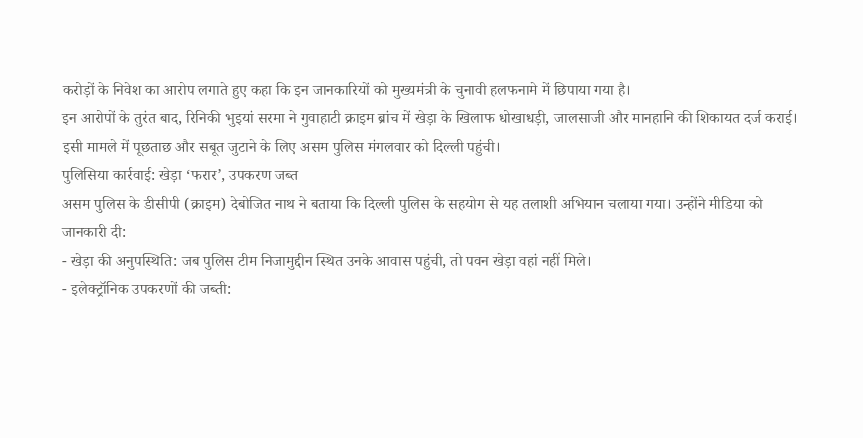करोड़ों के निवेश का आरोप लगाते हुए कहा कि इन जानकारियों को मुख्यमंत्री के चुनावी हलफनामे में छिपाया गया है।
इन आरोपों के तुरंत बाद, रिनिकी भुइयां सरमा ने गुवाहाटी क्राइम ब्रांच में खेड़ा के खिलाफ धोखाधड़ी, जालसाजी और मानहानि की शिकायत दर्ज कराई। इसी मामले में पूछताछ और सबूत जुटाने के लिए असम पुलिस मंगलवार को दिल्ली पहुंची।
पुलिसिया कार्रवाई: खेड़ा ‘फरार’, उपकरण जब्त
असम पुलिस के डीसीपी (क्राइम) देबोजित नाथ ने बताया कि दिल्ली पुलिस के सहयोग से यह तलाशी अभियान चलाया गया। उन्होंने मीडिया को जानकारी दी:
- खेड़ा की अनुपस्थिति: जब पुलिस टीम निजामुद्दीन स्थित उनके आवास पहुंची, तो पवन खेड़ा वहां नहीं मिले।
- इलेक्ट्रॉनिक उपकरणों की जब्ती: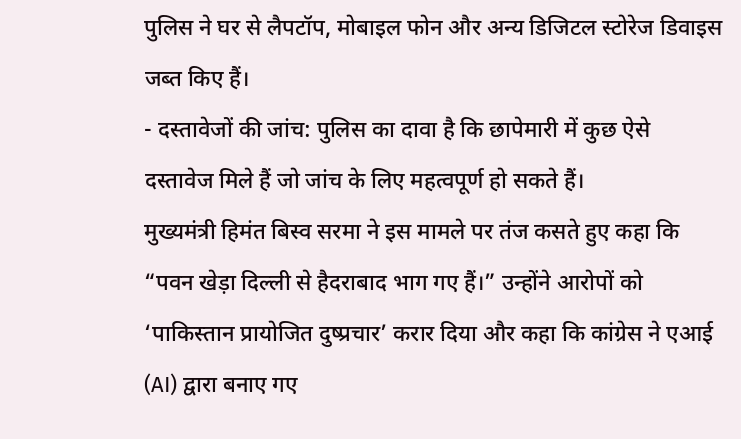पुलिस ने घर से लैपटॉप, मोबाइल फोन और अन्य डिजिटल स्टोरेज डिवाइस जब्त किए हैं।
- दस्तावेजों की जांच: पुलिस का दावा है कि छापेमारी में कुछ ऐसे दस्तावेज मिले हैं जो जांच के लिए महत्वपूर्ण हो सकते हैं।
मुख्यमंत्री हिमंत बिस्व सरमा ने इस मामले पर तंज कसते हुए कहा कि “पवन खेड़ा दिल्ली से हैदराबाद भाग गए हैं।” उन्होंने आरोपों को ‘पाकिस्तान प्रायोजित दुष्प्रचार’ करार दिया और कहा कि कांग्रेस ने एआई (AI) द्वारा बनाए गए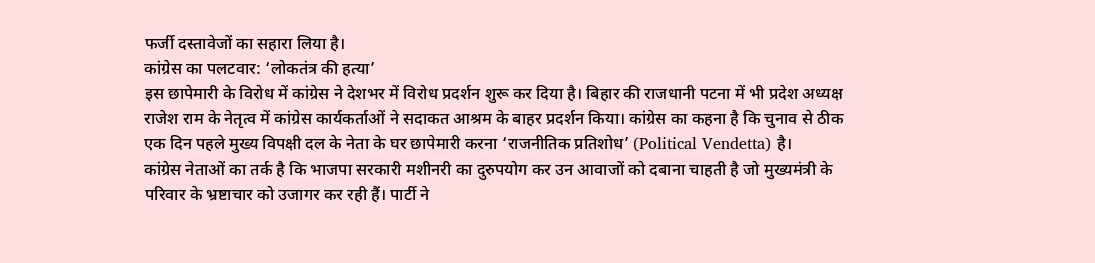फर्जी दस्तावेजों का सहारा लिया है।
कांग्रेस का पलटवार: ‘लोकतंत्र की हत्या’
इस छापेमारी के विरोध में कांग्रेस ने देशभर में विरोध प्रदर्शन शुरू कर दिया है। बिहार की राजधानी पटना में भी प्रदेश अध्यक्ष राजेश राम के नेतृत्व में कांग्रेस कार्यकर्ताओं ने सदाकत आश्रम के बाहर प्रदर्शन किया। कांग्रेस का कहना है कि चुनाव से ठीक एक दिन पहले मुख्य विपक्षी दल के नेता के घर छापेमारी करना ‘राजनीतिक प्रतिशोध’ (Political Vendetta) है।
कांग्रेस नेताओं का तर्क है कि भाजपा सरकारी मशीनरी का दुरुपयोग कर उन आवाजों को दबाना चाहती है जो मुख्यमंत्री के परिवार के भ्रष्टाचार को उजागर कर रही हैं। पार्टी ने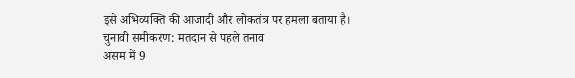इसे अभिव्यक्ति की आजादी और लोकतंत्र पर हमला बताया है।
चुनावी समीकरण: मतदान से पहले तनाव
असम में 9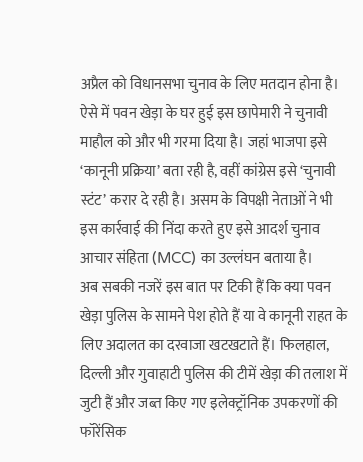अप्रैल को विधानसभा चुनाव के लिए मतदान होना है। ऐसे में पवन खेड़ा के घर हुई इस छापेमारी ने चुनावी माहौल को और भी गरमा दिया है। जहां भाजपा इसे ‘कानूनी प्रक्रिया’ बता रही है, वहीं कांग्रेस इसे ‘चुनावी स्टंट’ करार दे रही है। असम के विपक्षी नेताओं ने भी इस कार्रवाई की निंदा करते हुए इसे आदर्श चुनाव आचार संहिता (MCC) का उल्लंघन बताया है।
अब सबकी नजरें इस बात पर टिकी हैं कि क्या पवन खेड़ा पुलिस के सामने पेश होते हैं या वे कानूनी राहत के लिए अदालत का दरवाजा खटखटाते हैं। फिलहाल, दिल्ली और गुवाहाटी पुलिस की टीमें खेड़ा की तलाश में जुटी हैं और जब्त किए गए इलेक्ट्रॉनिक उपकरणों की फॉरेंसिक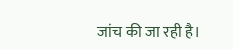जांच की जा रही है।